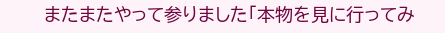またまたやって参りました「本物を見に行ってみ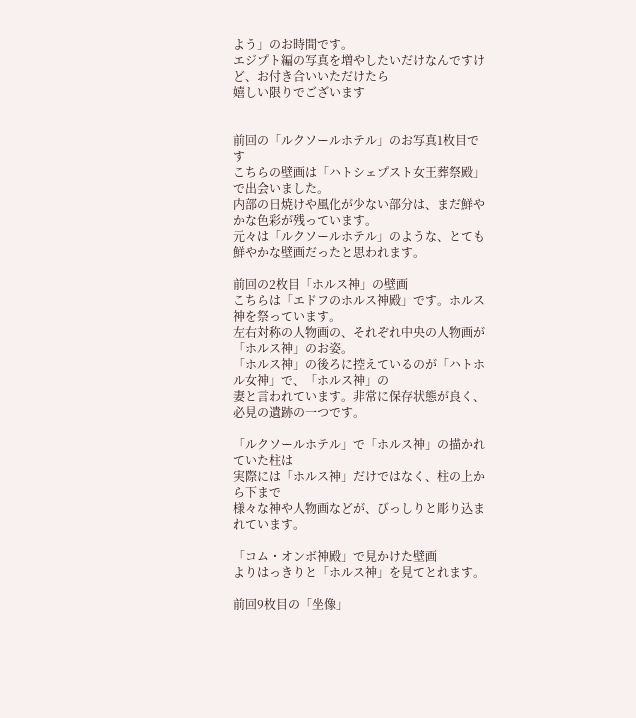よう」のお時間です。
エジプト編の写真を増やしたいだけなんですけど、お付き合いいただけたら
嬉しい限りでございます


前回の「ルクソールホテル」のお写真1枚目です
こちらの壁画は「ハトシェプスト女王葬祭殿」で出会いました。
内部の日焼けや風化が少ない部分は、まだ鮮やかな色彩が残っています。
元々は「ルクソールホテル」のような、とても鮮やかな壁画だったと思われます。

前回の2枚目「ホルス神」の壁画
こちらは「エドフのホルス神殿」です。ホルス神を祭っています。
左右対称の人物画の、それぞれ中央の人物画が「ホルス神」のお姿。
「ホルス神」の後ろに控えているのが「ハトホル女神」で、「ホルス神」の
妻と言われています。非常に保存状態が良く、必見の遺跡の一つです。

「ルクソールホテル」で「ホルス神」の描かれていた柱は
実際には「ホルス神」だけではなく、柱の上から下まで
様々な神や人物画などが、びっしりと彫り込まれています。

「コム・オンボ神殿」で見かけた壁画
よりはっきりと「ホルス神」を見てとれます。

前回9枚目の「坐像」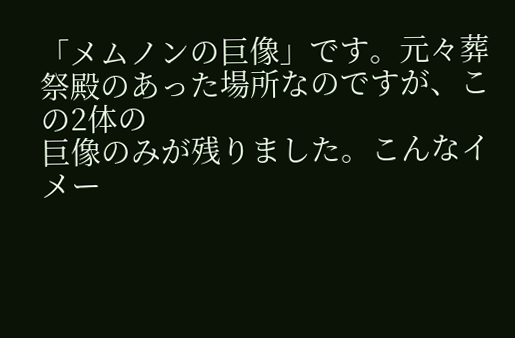「メムノンの巨像」です。元々葬祭殿のあった場所なのですが、この2体の
巨像のみが残りました。こんなイメー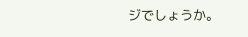ジでしょうか。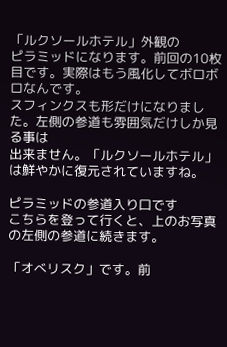「ルクソールホテル」外観の
ピラミッドになります。前回の10枚目です。実際はもう風化してボロボロなんです。
スフィンクスも形だけになりました。左側の参道も雰囲気だけしか見る事は
出来ません。「ルクソールホテル」は鮮やかに復元されていますね。

ピラミッドの参道入り口です
こちらを登って行くと、上のお写真の左側の参道に続きます。

「オべリスク」です。前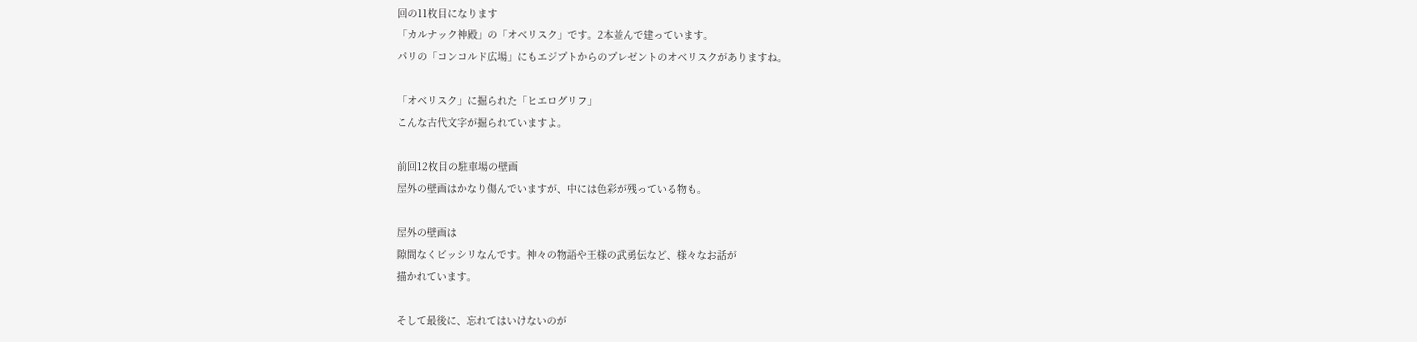回の11枚目になります
「カルナック神殿」の「オベリスク」です。2本並んで建っています。
パリの「コンコルド広場」にもエジプトからのプレゼントのオベリスクがありますね。

「オベリスク」に掘られた「ヒエログリフ」
こんな古代文字が掘られていますよ。

前回12枚目の駐車場の壁画
屋外の壁画はかなり傷んでいますが、中には色彩が残っている物も。

屋外の壁画は
隙間なくビッシリなんです。神々の物語や王様の武勇伝など、様々なお話が
描かれています。

そして最後に、忘れてはいけないのが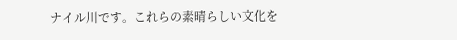ナイル川です。これらの素晴らしい文化を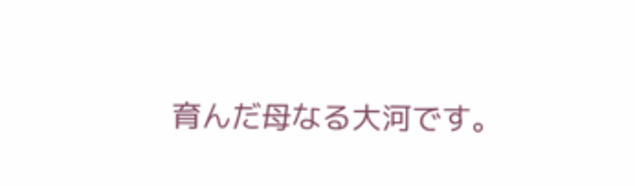育んだ母なる大河です。